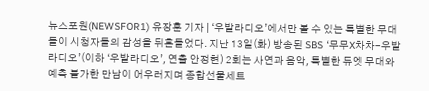뉴스포원(NEWSFOR1) 유장훈 기자 | ‘우발라디오’에서만 볼 수 있는 특별한 무대들이 시청자들의 감성을 뒤흔들었다. 지난 13일(화) 방송된 SBS ‘무무X차차-우발라디오’(이하 ‘우발라디오’, 연출 안정현) 2회는 사연과 음악, 특별한 듀엣 무대와 예측 불가한 만남이 어우러지며 종합선물세트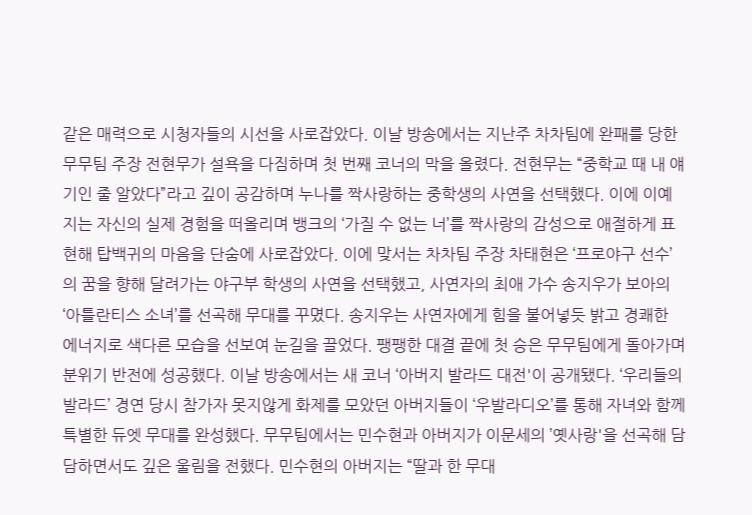같은 매력으로 시청자들의 시선을 사로잡았다. 이날 방송에서는 지난주 차차팀에 완패를 당한 무무팀 주장 전현무가 설욕을 다짐하며 첫 번째 코너의 막을 올렸다. 전현무는 “중학교 때 내 얘기인 줄 알았다”라고 깊이 공감하며 누나를 짝사랑하는 중학생의 사연을 선택했다. 이에 이예지는 자신의 실제 경험을 떠올리며 뱅크의 ‘가질 수 없는 너’를 짝사랑의 감성으로 애절하게 표현해 탑백귀의 마음을 단숨에 사로잡았다. 이에 맞서는 차차팀 주장 차태현은 ‘프로야구 선수’의 꿈을 향해 달려가는 야구부 학생의 사연을 선택했고, 사연자의 최애 가수 송지우가 보아의 ‘아틀란티스 소녀’를 선곡해 무대를 꾸몄다. 송지우는 사연자에게 힘을 불어넣듯 밝고 경쾌한 에너지로 색다른 모습을 선보여 눈길을 끌었다. 팽팽한 대결 끝에 첫 승은 무무팀에게 돌아가며 분위기 반전에 성공했다. 이날 방송에서는 새 코너 ‘아버지 발라드 대전'이 공개됐다. ‘우리들의 발라드’ 경연 당시 참가자 못지않게 화제를 모았던 아버지들이 ‘우발라디오’를 통해 자녀와 함께 특별한 듀엣 무대를 완성했다. 무무팀에서는 민수현과 아버지가 이문세의 ’옛사랑'을 선곡해 담담하면서도 깊은 울림을 전했다. 민수현의 아버지는 “딸과 한 무대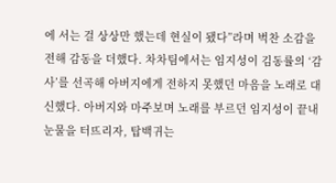에 서는 걸 상상만 했는데 현실이 됐다”라며 벅찬 소감을 전해 감동을 더했다. 차차팀에서는 임지성이 김동률의 ‘감사’를 선곡해 아버지에게 전하지 못했던 마음을 노래로 대신했다. 아버지와 마주보며 노래를 부르던 임지성이 끝내 눈물을 터뜨리자, 탑백귀는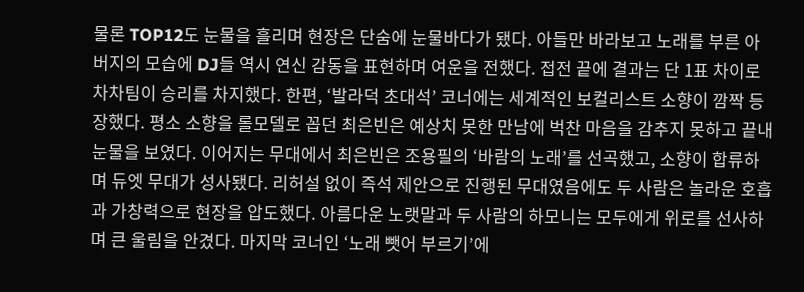물론 TOP12도 눈물을 흘리며 현장은 단숨에 눈물바다가 됐다. 아들만 바라보고 노래를 부른 아버지의 모습에 DJ들 역시 연신 감동을 표현하며 여운을 전했다. 접전 끝에 결과는 단 1표 차이로 차차팀이 승리를 차지했다. 한편, ‘발라덕 초대석’ 코너에는 세계적인 보컬리스트 소향이 깜짝 등장했다. 평소 소향을 롤모델로 꼽던 최은빈은 예상치 못한 만남에 벅찬 마음을 감추지 못하고 끝내 눈물을 보였다. 이어지는 무대에서 최은빈은 조용필의 ‘바람의 노래’를 선곡했고, 소향이 합류하며 듀엣 무대가 성사됐다. 리허설 없이 즉석 제안으로 진행된 무대였음에도 두 사람은 놀라운 호흡과 가창력으로 현장을 압도했다. 아름다운 노랫말과 두 사람의 하모니는 모두에게 위로를 선사하며 큰 울림을 안겼다. 마지막 코너인 ‘노래 뺏어 부르기’에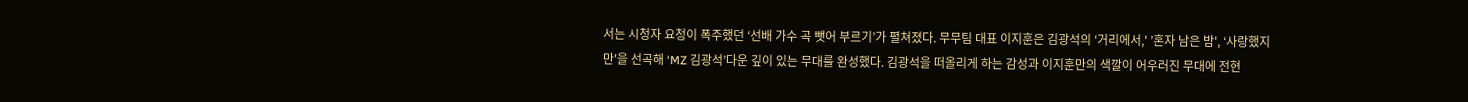서는 시청자 요청이 폭주했던 ‘선배 가수 곡 뺏어 부르기’가 펼쳐졌다. 무무팀 대표 이지훈은 김광석의 ‘거리에서,' ’혼자 남은 밤', ‘사랑했지만'을 선곡해 ‘MZ 김광석’다운 깊이 있는 무대를 완성했다. 김광석을 떠올리게 하는 감성과 이지훈만의 색깔이 어우러진 무대에 전현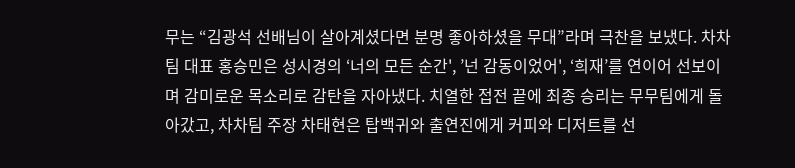무는 “김광석 선배님이 살아계셨다면 분명 좋아하셨을 무대”라며 극찬을 보냈다. 차차팀 대표 홍승민은 성시경의 ‘너의 모든 순간', ’넌 감동이었어', ‘희재’를 연이어 선보이며 감미로운 목소리로 감탄을 자아냈다. 치열한 접전 끝에 최종 승리는 무무팀에게 돌아갔고, 차차팀 주장 차태현은 탑백귀와 출연진에게 커피와 디저트를 선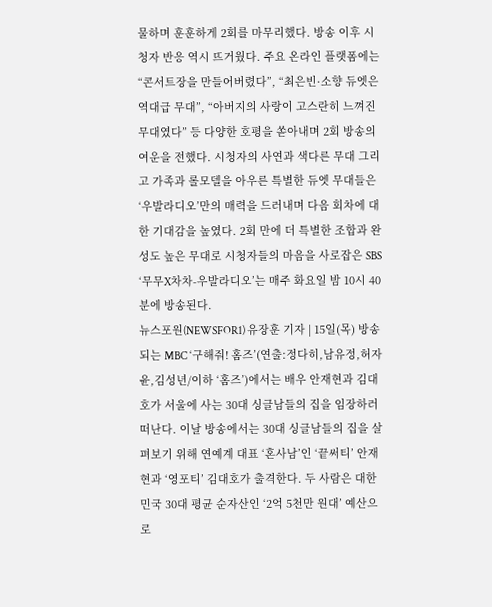물하며 훈훈하게 2회를 마무리했다. 방송 이후 시청자 반응 역시 뜨거웠다. 주요 온라인 플랫폼에는 “콘서트장을 만들어버렸다”, “최은빈·소향 듀엣은 역대급 무대”, “아버지의 사랑이 고스란히 느껴진 무대였다” 등 다양한 호평을 쏟아내며 2회 방송의 여운을 전했다. 시청자의 사연과 색다른 무대 그리고 가족과 롤모델을 아우른 특별한 듀엣 무대들은 ‘우발라디오’만의 매력을 드러내며 다음 회차에 대한 기대감을 높였다. 2회 만에 더 특별한 조합과 완성도 높은 무대로 시청자들의 마음을 사로잡은 SBS ‘무무X차차-우발라디오’는 매주 화요일 밤 10시 40분에 방송된다.
뉴스포원(NEWSFOR1) 유장훈 기자 | 15일(목) 방송되는 MBC ‘구해줘! 홈즈’(연출:정다히,남유정,허자윤,김성년/이하 ‘홈즈’)에서는 배우 안재현과 김대호가 서울에 사는 30대 싱글남들의 집을 임장하러 떠난다. 이날 방송에서는 30대 싱글남들의 집을 살펴보기 위해 연예계 대표 ‘혼사남’인 ‘끝써티’ 안재현과 ‘영포티’ 김대호가 출격한다. 두 사람은 대한민국 30대 평균 순자산인 ‘2억 5천만 원대’ 예산으로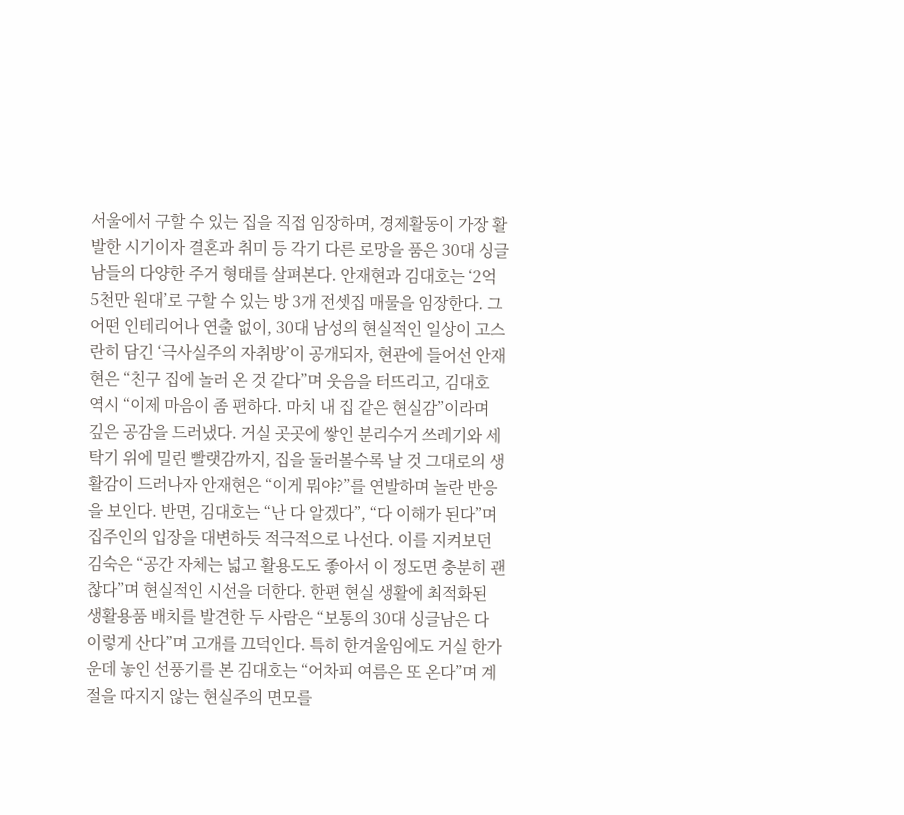서울에서 구할 수 있는 집을 직접 임장하며, 경제활동이 가장 활발한 시기이자 결혼과 취미 등 각기 다른 로망을 품은 30대 싱글남들의 다양한 주거 형태를 살펴본다. 안재현과 김대호는 ‘2억 5천만 원대’로 구할 수 있는 방 3개 전셋집 매물을 임장한다. 그 어떤 인테리어나 연출 없이, 30대 남성의 현실적인 일상이 고스란히 담긴 ‘극사실주의 자취방’이 공개되자, 현관에 들어선 안재현은 “친구 집에 놀러 온 것 같다”며 웃음을 터뜨리고, 김대호 역시 “이제 마음이 좀 편하다. 마치 내 집 같은 현실감”이라며 깊은 공감을 드러냈다. 거실 곳곳에 쌓인 분리수거 쓰레기와 세탁기 위에 밀린 빨랫감까지, 집을 둘러볼수록 날 것 그대로의 생활감이 드러나자 안재현은 “이게 뭐야?”를 연발하며 놀란 반응을 보인다. 반면, 김대호는 “난 다 알겠다”, “다 이해가 된다”며 집주인의 입장을 대변하듯 적극적으로 나선다. 이를 지켜보던 김숙은 “공간 자체는 넓고 활용도도 좋아서 이 정도면 충분히 괜찮다”며 현실적인 시선을 더한다. 한편 현실 생활에 최적화된 생활용품 배치를 발견한 두 사람은 “보통의 30대 싱글남은 다 이렇게 산다”며 고개를 끄덕인다. 특히 한겨울임에도 거실 한가운데 놓인 선풍기를 본 김대호는 “어차피 여름은 또 온다”며 계절을 따지지 않는 현실주의 면모를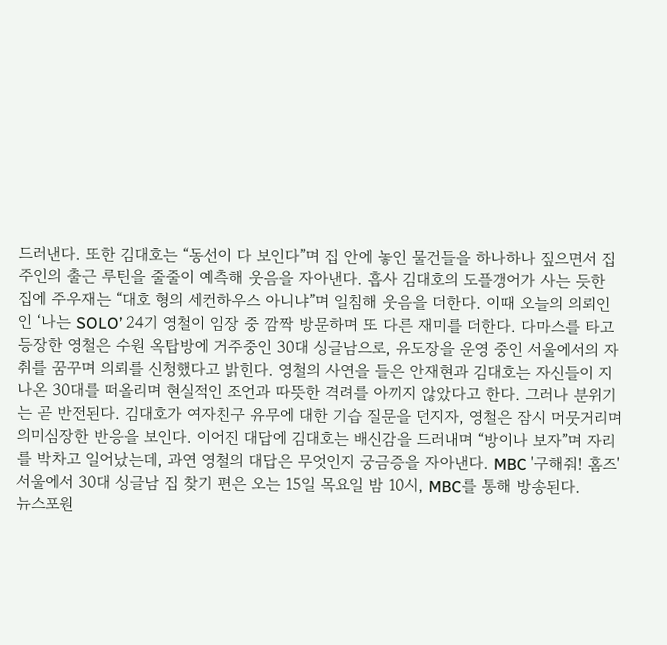드러낸다. 또한 김대호는 “동선이 다 보인다”며 집 안에 놓인 물건들을 하나하나 짚으면서 집주인의 출근 루틴을 줄줄이 예측해 웃음을 자아낸다. 흡사 김대호의 도플갱어가 사는 듯한 집에 주우재는 “대호 형의 세컨하우스 아니냐”며 일침해 웃음을 더한다. 이때 오늘의 의뢰인인 ‘나는 SOLO’ 24기 영철이 임장 중 깜짝 방문하며 또 다른 재미를 더한다. 다마스를 타고 등장한 영철은 수원 옥탑방에 거주중인 30대 싱글남으로, 유도장을 운영 중인 서울에서의 자취를 꿈꾸며 의뢰를 신청했다고 밝힌다. 영철의 사연을 들은 안재현과 김대호는 자신들이 지나온 30대를 떠올리며 현실적인 조언과 따뜻한 격려를 아끼지 않았다고 한다. 그러나 분위기는 곧 반전된다. 김대호가 여자친구 유무에 대한 기습 질문을 던지자, 영철은 잠시 머뭇거리며 의미심장한 반응을 보인다. 이어진 대답에 김대호는 배신감을 드러내며 “방이나 보자”며 자리를 박차고 일어났는데, 과연 영철의 대답은 무엇인지 궁금증을 자아낸다. MBC '구해줘! 홈즈' 서울에서 30대 싱글남 집 찾기 편은 오는 15일 목요일 밤 10시, MBC를 통해 방송된다.
뉴스포원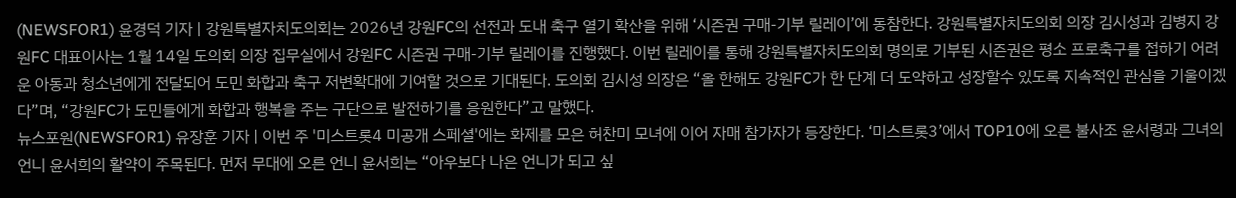(NEWSFOR1) 윤경덕 기자 | 강원특별자치도의회는 2026년 강원FC의 선전과 도내 축구 열기 확산을 위해 ‘시즌권 구매-기부 릴레이’에 동참한다. 강원특별자치도의회 의장 김시성과 김병지 강원FC 대표이사는 1월 14일 도의회 의장 집무실에서 강원FC 시즌권 구매-기부 릴레이를 진행했다. 이번 릴레이를 통해 강원특별자치도의회 명의로 기부된 시즌권은 평소 프로축구를 접하기 어려운 아동과 청소년에게 전달되어 도민 화합과 축구 저변확대에 기여할 것으로 기대된다. 도의회 김시성 의장은 “올 한해도 강원FC가 한 단계 더 도약하고 성장할수 있도록 지속적인 관심을 기울이겠다”며, “강원FC가 도민들에게 화합과 행복을 주는 구단으로 발전하기를 응원한다”고 말했다.
뉴스포원(NEWSFOR1) 유장훈 기자 | 이번 주 '미스트롯4 미공개 스페셜'에는 화제를 모은 허찬미 모녀에 이어 자매 참가자가 등장한다. ‘미스트롯3’에서 TOP10에 오른 불사조 윤서령과 그녀의 언니 윤서희의 활약이 주목된다. 먼저 무대에 오른 언니 윤서희는 “아우보다 나은 언니가 되고 싶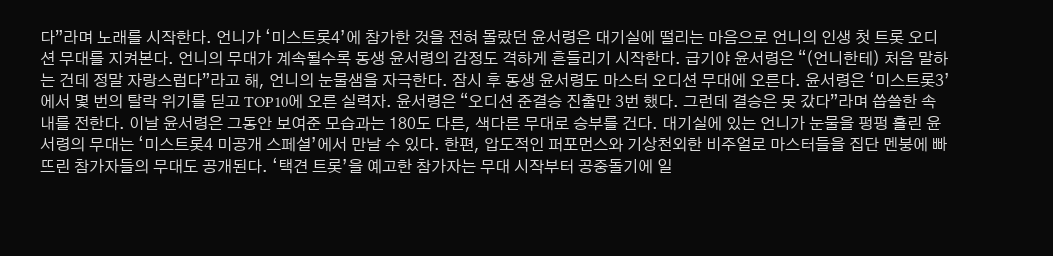다”라며 노래를 시작한다. 언니가 ‘미스트롯4’에 참가한 것을 전혀 몰랐던 윤서령은 대기실에 떨리는 마음으로 언니의 인생 첫 트롯 오디션 무대를 지켜본다. 언니의 무대가 계속될수록 동생 윤서령의 감정도 격하게 흔들리기 시작한다. 급기야 윤서령은 “(언니한테) 처음 말하는 건데 정말 자랑스럽다”라고 해, 언니의 눈물샘을 자극한다. 잠시 후 동생 윤서령도 마스터 오디션 무대에 오른다. 윤서령은 ‘미스트롯3’에서 몇 번의 탈락 위기를 딛고 TOP10에 오른 실력자. 윤서령은 “오디션 준결승 진출만 3번 했다. 그런데 결승은 못 갔다”라며 씁쓸한 속내를 전한다. 이날 윤서령은 그동안 보여준 모습과는 180도 다른, 색다른 무대로 승부를 건다. 대기실에 있는 언니가 눈물을 펑펑 흘린 윤서령의 무대는 ‘미스트롯4 미공개 스페셜’에서 만날 수 있다. 한편, 압도적인 퍼포먼스와 기상천외한 비주얼로 마스터들을 집단 멘붕에 빠뜨린 참가자들의 무대도 공개된다. ‘택견 트롯’을 예고한 참가자는 무대 시작부터 공중돌기에 일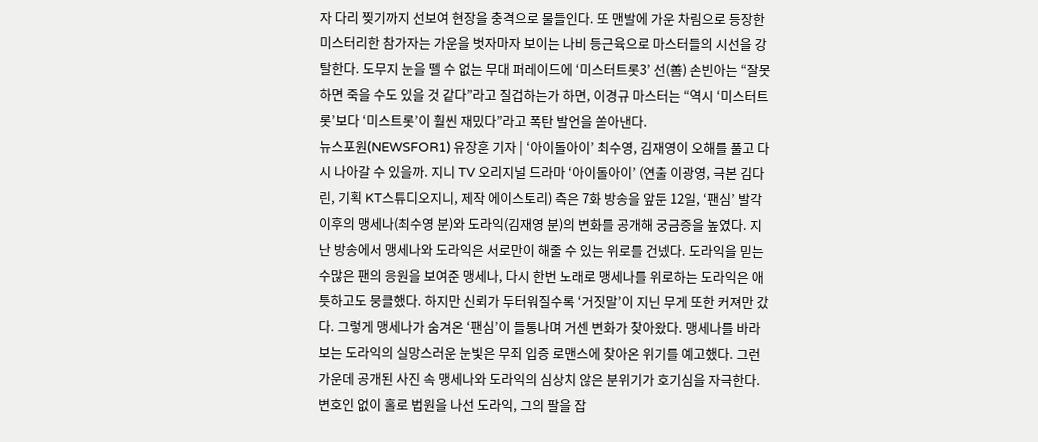자 다리 찢기까지 선보여 현장을 충격으로 물들인다. 또 맨발에 가운 차림으로 등장한 미스터리한 참가자는 가운을 벗자마자 보이는 나비 등근육으로 마스터들의 시선을 강탈한다. 도무지 눈을 뗄 수 없는 무대 퍼레이드에 ‘미스터트롯3’ 선(善) 손빈아는 “잘못하면 죽을 수도 있을 것 같다”라고 질겁하는가 하면, 이경규 마스터는 “역시 ‘미스터트롯’보다 ‘미스트롯’이 훨씬 재밌다”라고 폭탄 발언을 쏟아낸다.
뉴스포원(NEWSFOR1) 유장훈 기자 | ‘아이돌아이’ 최수영, 김재영이 오해를 풀고 다시 나아갈 수 있을까. 지니 TV 오리지널 드라마 ‘아이돌아이’ (연출 이광영, 극본 김다린, 기획 KT스튜디오지니, 제작 에이스토리) 측은 7화 방송을 앞둔 12일, ‘팬심’ 발각 이후의 맹세나(최수영 분)와 도라익(김재영 분)의 변화를 공개해 궁금증을 높였다. 지난 방송에서 맹세나와 도라익은 서로만이 해줄 수 있는 위로를 건넸다. 도라익을 믿는 수많은 팬의 응원을 보여준 맹세나, 다시 한번 노래로 맹세나를 위로하는 도라익은 애틋하고도 뭉클했다. 하지만 신뢰가 두터워질수록 ‘거짓말’이 지닌 무게 또한 커져만 갔다. 그렇게 맹세나가 숨겨온 ‘팬심’이 들통나며 거센 변화가 찾아왔다. 맹세나를 바라보는 도라익의 실망스러운 눈빛은 무죄 입증 로맨스에 찾아온 위기를 예고했다. 그런 가운데 공개된 사진 속 맹세나와 도라익의 심상치 않은 분위기가 호기심을 자극한다. 변호인 없이 홀로 법원을 나선 도라익, 그의 팔을 잡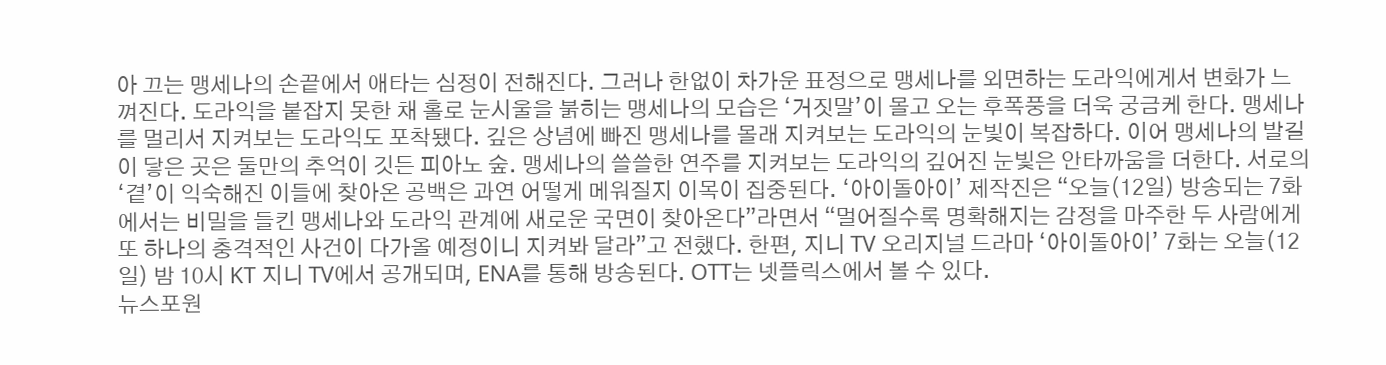아 끄는 맹세나의 손끝에서 애타는 심정이 전해진다. 그러나 한없이 차가운 표정으로 맹세나를 외면하는 도라익에게서 변화가 느껴진다. 도라익을 붙잡지 못한 채 홀로 눈시울을 붉히는 맹세나의 모습은 ‘거짓말’이 몰고 오는 후폭풍을 더욱 궁금케 한다. 맹세나를 멀리서 지켜보는 도라익도 포착됐다. 깊은 상념에 빠진 맹세나를 몰래 지켜보는 도라익의 눈빛이 복잡하다. 이어 맹세나의 발길이 닿은 곳은 둘만의 추억이 깃든 피아노 숲. 맹세나의 쓸쓸한 연주를 지켜보는 도라익의 깊어진 눈빛은 안타까움을 더한다. 서로의 ‘곁’이 익숙해진 이들에 찾아온 공백은 과연 어떻게 메워질지 이목이 집중된다. ‘아이돌아이’ 제작진은 “오늘(12일) 방송되는 7화에서는 비밀을 들킨 맹세나와 도라익 관계에 새로운 국면이 찾아온다”라면서 “멀어질수록 명확해지는 감정을 마주한 두 사람에게 또 하나의 충격적인 사건이 다가올 예정이니 지켜봐 달라”고 전했다. 한편, 지니 TV 오리지널 드라마 ‘아이돌아이’ 7화는 오늘(12일) 밤 10시 KT 지니 TV에서 공개되며, ENA를 통해 방송된다. OTT는 넷플릭스에서 볼 수 있다.
뉴스포원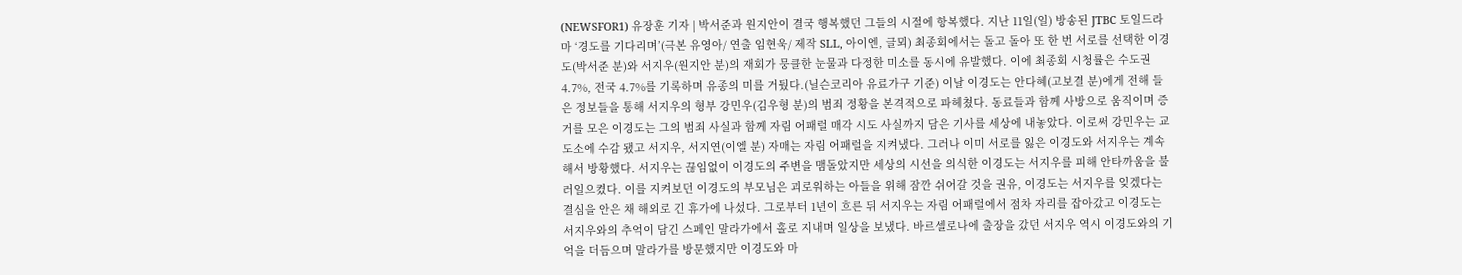(NEWSFOR1) 유장훈 기자 | 박서준과 원지안이 결국 행복했던 그들의 시절에 항복했다. 지난 11일(일) 방송된 JTBC 토일드라마 ‘경도를 기다리며’(극본 유영아/ 연출 임현욱/ 제작 SLL, 아이엔, 글뫼) 최종회에서는 돌고 돌아 또 한 번 서로를 선택한 이경도(박서준 분)와 서지우(원지안 분)의 재회가 뭉클한 눈물과 다정한 미소를 동시에 유발했다. 이에 최종회 시청률은 수도권 4.7%, 전국 4.7%를 기록하며 유종의 미를 거뒀다.(닐슨코리아 유료가구 기준) 이날 이경도는 안다혜(고보결 분)에게 전해 들은 정보들을 통해 서지우의 형부 강민우(김우형 분)의 범죄 정황을 본격적으로 파헤쳤다. 동료들과 함께 사방으로 움직이며 증거를 모은 이경도는 그의 범죄 사실과 함께 자림 어패럴 매각 시도 사실까지 담은 기사를 세상에 내놓았다. 이로써 강민우는 교도소에 수감 됐고 서지우, 서지연(이엘 분) 자매는 자림 어패럴을 지켜냈다. 그러나 이미 서로를 잃은 이경도와 서지우는 계속해서 방황했다. 서지우는 끊임없이 이경도의 주변을 맴돌았지만 세상의 시선을 의식한 이경도는 서지우를 피해 안타까움을 불러일으켰다. 이를 지켜보던 이경도의 부모님은 괴로워하는 아들을 위해 잠깐 쉬어갈 것을 권유, 이경도는 서지우를 잊겠다는 결심을 안은 채 해외로 긴 휴가에 나섰다. 그로부터 1년이 흐른 뒤 서지우는 자림 어패럴에서 점차 자리를 잡아갔고 이경도는 서지우와의 추억이 담긴 스페인 말라가에서 홀로 지내며 일상을 보냈다. 바르셀로나에 출장을 갔던 서지우 역시 이경도와의 기억을 더듬으며 말라가를 방문했지만 이경도와 마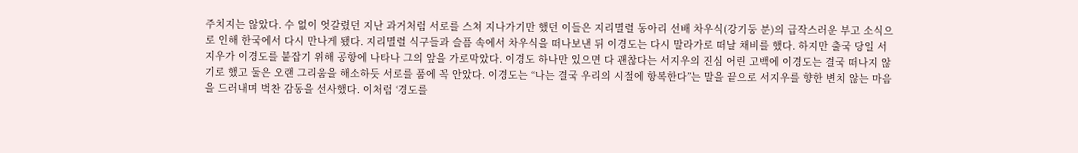주치지는 않았다. 수 없이 엇갈렸던 지난 과거처럼 서로를 스쳐 지나가기만 했던 이들은 지리멸렬 동아리 선배 차우식(강기둥 분)의 급작스러운 부고 소식으로 인해 한국에서 다시 만나게 됐다. 지리멸렬 식구들과 슬픔 속에서 차우식을 떠나보낸 뒤 이경도는 다시 말라가로 떠날 채비를 했다. 하지만 출국 당일 서지우가 이경도를 붙잡기 위해 공항에 나타나 그의 앞을 가로막았다. 이경도 하나만 있으면 다 괜찮다는 서지우의 진심 어린 고백에 이경도는 결국 떠나지 않기로 했고 둘은 오랜 그리움을 해소하듯 서로를 품에 꼭 안았다. 이경도는 “나는 결국 우리의 시절에 항복한다”는 말을 끝으로 서지우를 향한 변치 않는 마음을 드러내며 벅찬 감동을 선사했다. 이처럼 ‘경도를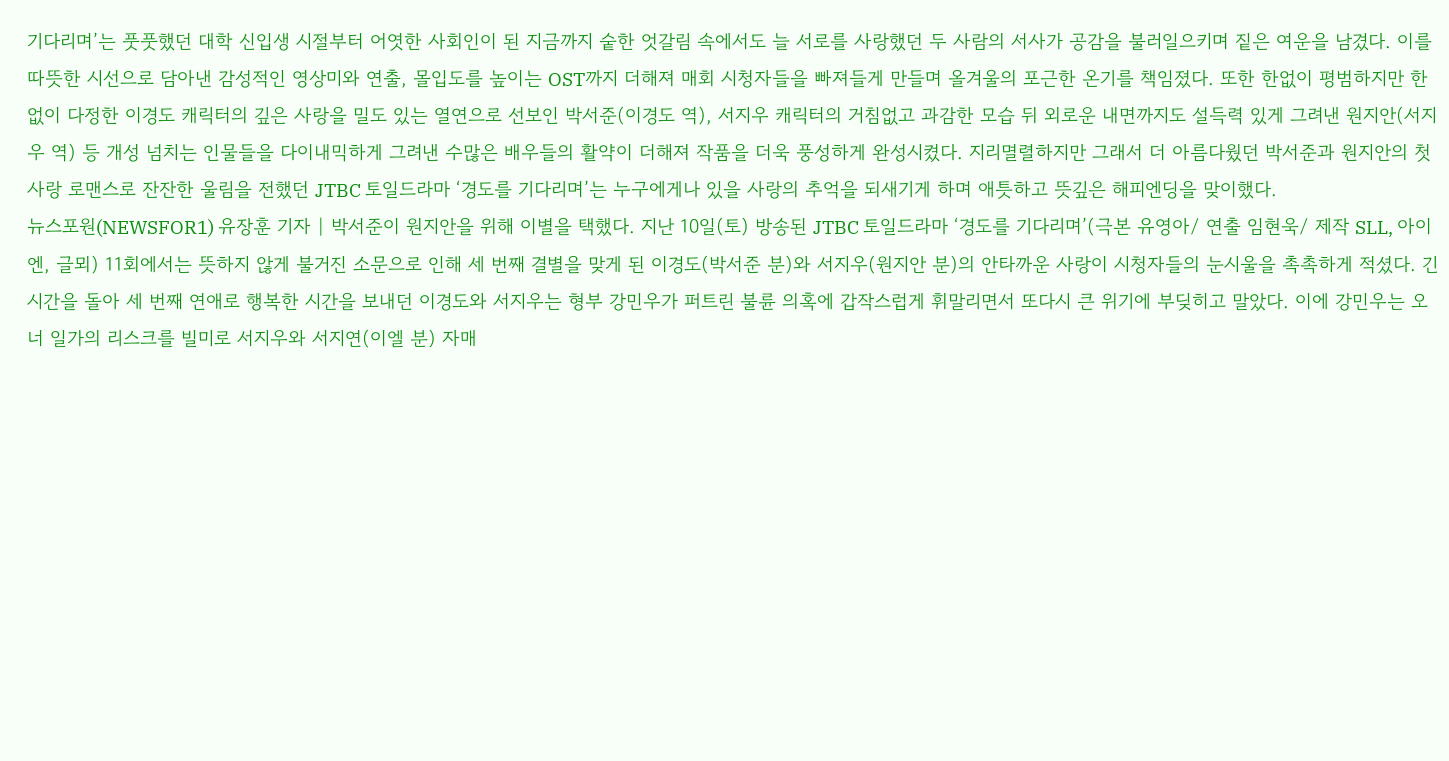기다리며’는 풋풋했던 대학 신입생 시절부터 어엿한 사회인이 된 지금까지 숱한 엇갈림 속에서도 늘 서로를 사랑했던 두 사람의 서사가 공감을 불러일으키며 짙은 여운을 남겼다. 이를 따뜻한 시선으로 담아낸 감성적인 영상미와 연출, 몰입도를 높이는 OST까지 더해져 매회 시청자들을 빠져들게 만들며 올겨울의 포근한 온기를 책임졌다. 또한 한없이 평범하지만 한없이 다정한 이경도 캐릭터의 깊은 사랑을 밀도 있는 열연으로 선보인 박서준(이경도 역), 서지우 캐릭터의 거침없고 과감한 모습 뒤 외로운 내면까지도 설득력 있게 그려낸 원지안(서지우 역) 등 개성 넘치는 인물들을 다이내믹하게 그려낸 수많은 배우들의 활약이 더해져 작품을 더욱 풍성하게 완성시켰다. 지리멸렬하지만 그래서 더 아름다웠던 박서준과 원지안의 첫사랑 로맨스로 잔잔한 울림을 전했던 JTBC 토일드라마 ‘경도를 기다리며’는 누구에게나 있을 사랑의 추억을 되새기게 하며 애틋하고 뜻깊은 해피엔딩을 맞이했다.
뉴스포원(NEWSFOR1) 유장훈 기자 | 박서준이 원지안을 위해 이별을 택했다. 지난 10일(토) 방송된 JTBC 토일드라마 ‘경도를 기다리며’(극본 유영아/ 연출 임현욱/ 제작 SLL, 아이엔, 글뫼) 11회에서는 뜻하지 않게 불거진 소문으로 인해 세 번째 결별을 맞게 된 이경도(박서준 분)와 서지우(원지안 분)의 안타까운 사랑이 시청자들의 눈시울을 촉촉하게 적셨다. 긴 시간을 돌아 세 번째 연애로 행복한 시간을 보내던 이경도와 서지우는 형부 강민우가 퍼트린 불륜 의혹에 갑작스럽게 휘말리면서 또다시 큰 위기에 부딪히고 말았다. 이에 강민우는 오너 일가의 리스크를 빌미로 서지우와 서지연(이엘 분) 자매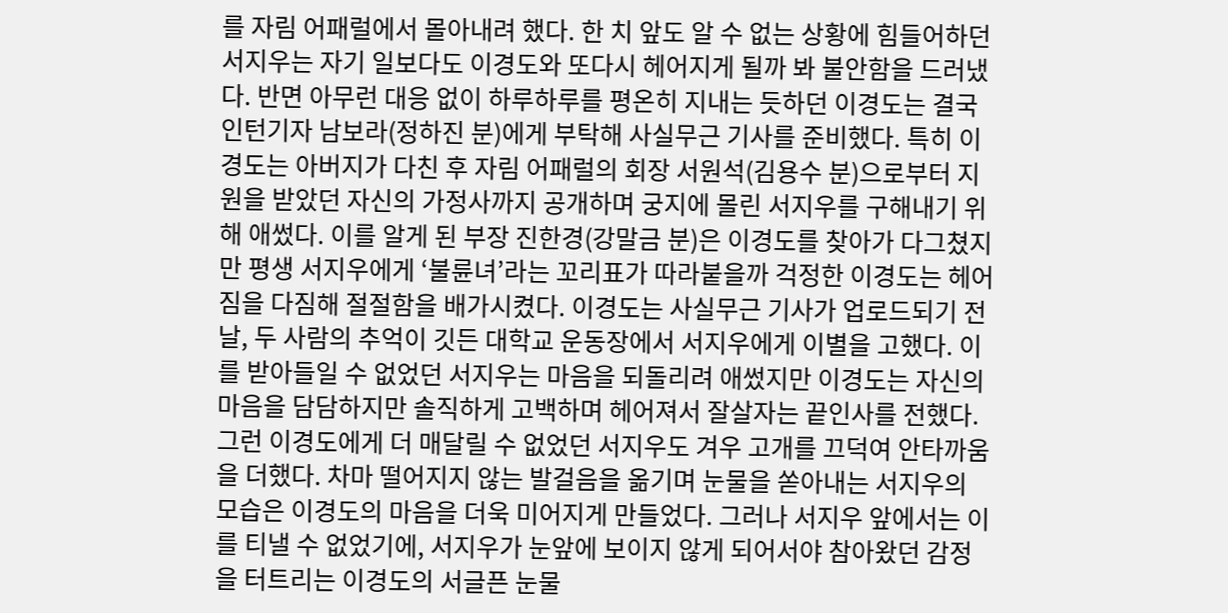를 자림 어패럴에서 몰아내려 했다. 한 치 앞도 알 수 없는 상황에 힘들어하던 서지우는 자기 일보다도 이경도와 또다시 헤어지게 될까 봐 불안함을 드러냈다. 반면 아무런 대응 없이 하루하루를 평온히 지내는 듯하던 이경도는 결국 인턴기자 남보라(정하진 분)에게 부탁해 사실무근 기사를 준비했다. 특히 이경도는 아버지가 다친 후 자림 어패럴의 회장 서원석(김용수 분)으로부터 지원을 받았던 자신의 가정사까지 공개하며 궁지에 몰린 서지우를 구해내기 위해 애썼다. 이를 알게 된 부장 진한경(강말금 분)은 이경도를 찾아가 다그쳤지만 평생 서지우에게 ‘불륜녀’라는 꼬리표가 따라붙을까 걱정한 이경도는 헤어짐을 다짐해 절절함을 배가시켰다. 이경도는 사실무근 기사가 업로드되기 전날, 두 사람의 추억이 깃든 대학교 운동장에서 서지우에게 이별을 고했다. 이를 받아들일 수 없었던 서지우는 마음을 되돌리려 애썼지만 이경도는 자신의 마음을 담담하지만 솔직하게 고백하며 헤어져서 잘살자는 끝인사를 전했다. 그런 이경도에게 더 매달릴 수 없었던 서지우도 겨우 고개를 끄덕여 안타까움을 더했다. 차마 떨어지지 않는 발걸음을 옮기며 눈물을 쏟아내는 서지우의 모습은 이경도의 마음을 더욱 미어지게 만들었다. 그러나 서지우 앞에서는 이를 티낼 수 없었기에, 서지우가 눈앞에 보이지 않게 되어서야 참아왔던 감정을 터트리는 이경도의 서글픈 눈물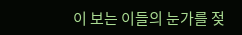이 보는 이들의 눈가를 젖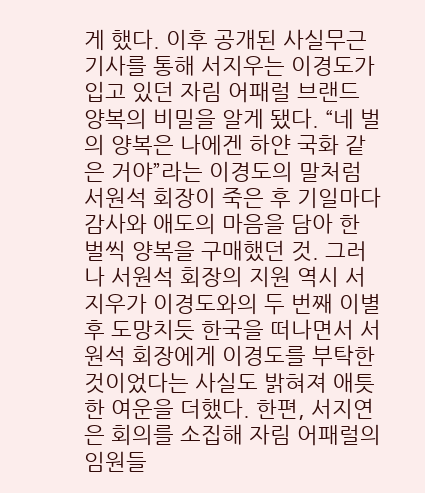게 했다. 이후 공개된 사실무근 기사를 통해 서지우는 이경도가 입고 있던 자림 어패럴 브랜드 양복의 비밀을 알게 됐다. “네 벌의 양복은 나에겐 하얀 국화 같은 거야”라는 이경도의 말처럼 서원석 회장이 죽은 후 기일마다 감사와 애도의 마음을 담아 한 벌씩 양복을 구매했던 것. 그러나 서원석 회장의 지원 역시 서지우가 이경도와의 두 번째 이별 후 도망치듯 한국을 떠나면서 서원석 회장에게 이경도를 부탁한 것이었다는 사실도 밝혀져 애틋한 여운을 더했다. 한편, 서지연은 회의를 소집해 자림 어패럴의 임원들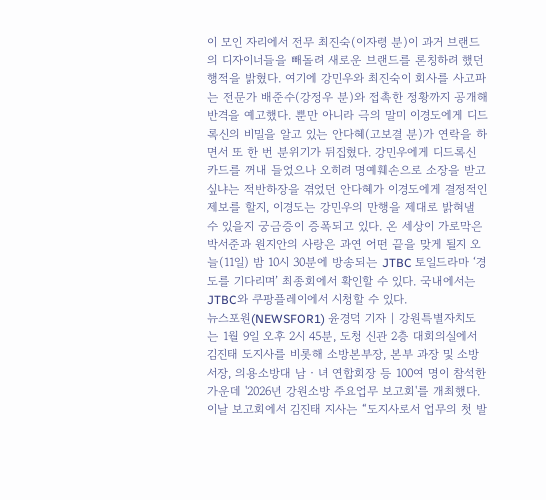이 모인 자리에서 전무 최진숙(이자령 분)이 과거 브랜드의 디자이너들을 빼돌려 새로운 브랜드를 론칭하려 했던 행적을 밝혔다. 여기에 강민우와 최진숙이 회사를 사고파는 전문가 배준수(강정우 분)와 접촉한 정황까지 공개해 반격을 예고했다. 뿐만 아니라 극의 말미 이경도에게 디드록신의 비밀을 알고 있는 안다혜(고보결 분)가 연락을 하면서 또 한 번 분위기가 뒤집혔다. 강민우에게 디드록신 카드를 꺼내 들었으나 오히려 명예훼손으로 소장을 받고 싶냐는 적반하장을 겪었던 안다혜가 이경도에게 결정적인 제보를 할지, 이경도는 강민우의 만행을 제대로 밝혀낼 수 있을지 궁금증이 증폭되고 있다. 온 세상이 가로막은 박서준과 원지안의 사랑은 과연 어떤 끝을 맞게 될지 오늘(11일) 밤 10시 30분에 방송되는 JTBC 토일드라마 ‘경도를 기다리며’ 최종회에서 확인할 수 있다. 국내에서는 JTBC와 쿠팡플레이에서 시청할 수 있다.
뉴스포원(NEWSFOR1) 윤경덕 기자 | 강원특별자치도는 1월 9일 오후 2시 45분, 도청 신관 2층 대회의실에서 김진태 도지사를 비롯해 소방본부장, 본부 과장 및 소방서장, 의용소방대 남‧녀 연합회장 등 100여 명이 참석한 가운데 '2026년 강원소방 주요업무 보고회'를 개최했다. 이날 보고회에서 김진태 지사는 “도지사로서 업무의 첫 발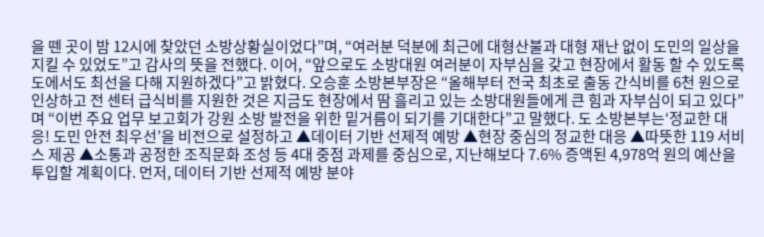을 뗀 곳이 밤 12시에 찾았던 소방상황실이었다”며, “여러분 덕분에 최근에 대형산불과 대형 재난 없이 도민의 일상을 지킬 수 있었도”고 감사의 뜻을 전했다. 이어, “앞으로도 소방대원 여러분이 자부심을 갖고 현장에서 활동 할 수 있도록 도에서도 최선을 다해 지원하겠다”고 밝혔다. 오승훈 소방본부장은 “올해부터 전국 최초로 출동 간식비를 6천 원으로 인상하고 전 센터 급식비를 지원한 것은 지금도 현장에서 땀 흘리고 있는 소방대원들에게 큰 힘과 자부심이 되고 있다”며 “이번 주요 업무 보고회가 강원 소방 발전을 위한 밑거름이 되기를 기대한다”고 말했다. 도 소방본부는‘정교한 대응! 도민 안전 최우선’을 비전으로 설정하고 ▲데이터 기반 선제적 예방 ▲현장 중심의 정교한 대응 ▲따뜻한 119 서비스 제공 ▲소통과 공정한 조직문화 조성 등 4대 중점 과제를 중심으로, 지난해보다 7.6% 증액된 4,978억 원의 예산을 투입할 계획이다. 먼저, 데이터 기반 선제적 예방 분야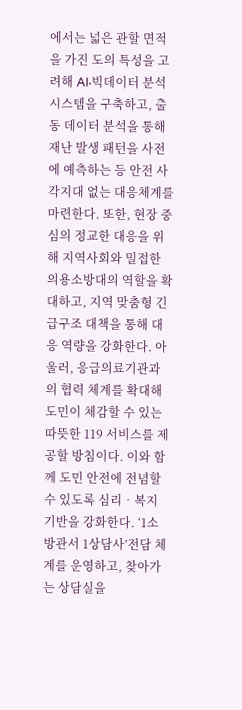에서는 넓은 관할 면적을 가진 도의 특성을 고려해 AI‧빅데이터 분석 시스템을 구축하고, 출동 데이터 분석을 통해 재난 발생 패턴을 사전에 예측하는 등 안전 사각지대 없는 대응체계를 마련한다. 또한, 현장 중심의 정교한 대응을 위해 지역사회와 밀접한 의용소방대의 역할을 확대하고, 지역 맞춤형 긴급구조 대책을 통해 대응 역량을 강화한다. 아울러, 응급의료기관과의 협력 체계를 확대해 도민이 체감할 수 있는 따뜻한 119 서비스를 제공할 방침이다. 이와 함께 도민 안전에 전념할 수 있도록 심리‧복지 기반을 강화한다. ‘1소방관서 1상담사’전담 체계를 운영하고, 찾아가는 상담실을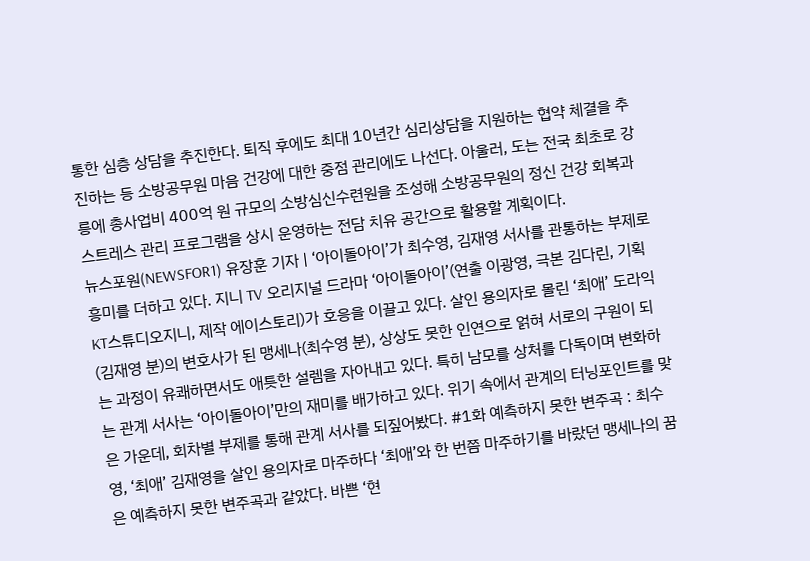통한 심층 상담을 추진한다. 퇴직 후에도 최대 10년간 심리상담을 지원하는 협약 체결을 추진하는 등 소방공무원 마음 건강에 대한 중점 관리에도 나선다. 아울러, 도는 전국 최초로 강릉에 총사업비 400억 원 규모의 소방심신수련원을 조성해 소방공무원의 정신 건강 회복과 스트레스 관리 프로그램을 상시 운영하는 전담 치유 공간으로 활용할 계획이다.
뉴스포원(NEWSFOR1) 유장훈 기자 | ‘아이돌아이’가 최수영, 김재영 서사를 관통하는 부제로 흥미를 더하고 있다. 지니 TV 오리지널 드라마 ‘아이돌아이’(연출 이광영, 극본 김다린, 기획 KT스튜디오지니, 제작 에이스토리)가 호응을 이끌고 있다. 살인 용의자로 몰린 ‘최애’ 도라익(김재영 분)의 변호사가 된 맹세나(최수영 분), 상상도 못한 인연으로 얽혀 서로의 구원이 되는 과정이 유쾌하면서도 애틋한 설렘을 자아내고 있다. 특히 남모를 상처를 다독이며 변화하는 관계 서사는 ‘아이돌아이’만의 재미를 배가하고 있다. 위기 속에서 관계의 터닝포인트를 맞은 가운데, 회차별 부제를 통해 관계 서사를 되짚어봤다. #1화 예측하지 못한 변주곡 : 최수영, ‘최애’ 김재영을 살인 용의자로 마주하다 ‘최애’와 한 번쯤 마주하기를 바랐던 맹세나의 꿈은 예측하지 못한 변주곡과 같았다. 바쁜 ‘현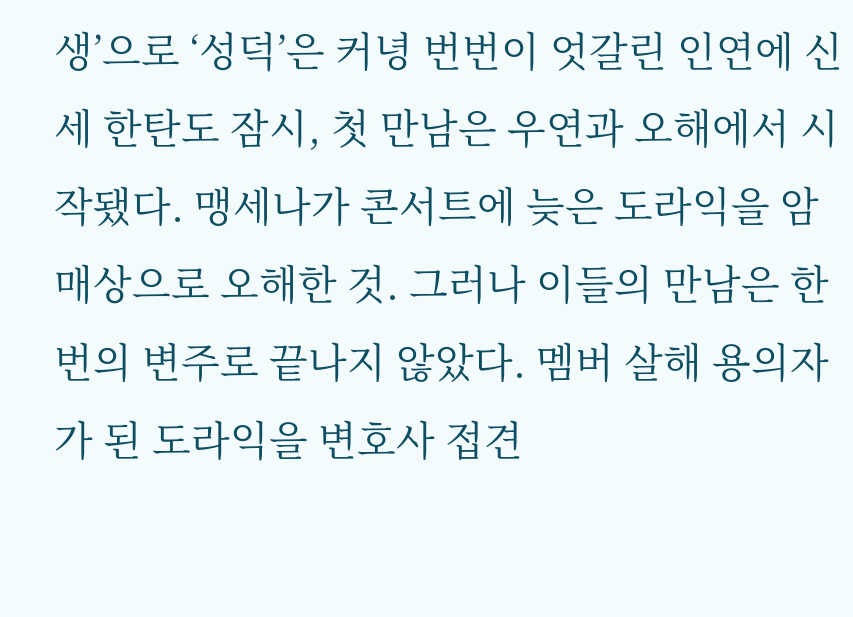생’으로 ‘성덕’은 커녕 번번이 엇갈린 인연에 신세 한탄도 잠시, 첫 만남은 우연과 오해에서 시작됐다. 맹세나가 콘서트에 늦은 도라익을 암매상으로 오해한 것. 그러나 이들의 만남은 한 번의 변주로 끝나지 않았다. 멤버 살해 용의자가 된 도라익을 변호사 접견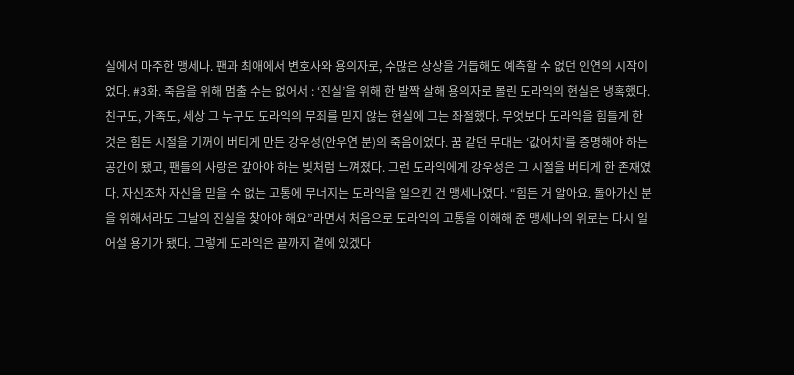실에서 마주한 맹세나. 팬과 최애에서 변호사와 용의자로, 수많은 상상을 거듭해도 예측할 수 없던 인연의 시작이었다. #3화. 죽음을 위해 멈출 수는 없어서 : ‘진실’을 위해 한 발짝 살해 용의자로 몰린 도라익의 현실은 냉혹했다. 친구도, 가족도, 세상 그 누구도 도라익의 무죄를 믿지 않는 현실에 그는 좌절했다. 무엇보다 도라익을 힘들게 한 것은 힘든 시절을 기꺼이 버티게 만든 강우성(안우연 분)의 죽음이었다. 꿈 같던 무대는 ‘값어치’를 증명해야 하는 공간이 됐고, 팬들의 사랑은 갚아야 하는 빚처럼 느껴졌다. 그런 도라익에게 강우성은 그 시절을 버티게 한 존재였다. 자신조차 자신을 믿을 수 없는 고통에 무너지는 도라익을 일으킨 건 맹세나였다. “힘든 거 알아요. 돌아가신 분을 위해서라도 그날의 진실을 찾아야 해요”라면서 처음으로 도라익의 고통을 이해해 준 맹세나의 위로는 다시 일어설 용기가 됐다. 그렇게 도라익은 끝까지 곁에 있겠다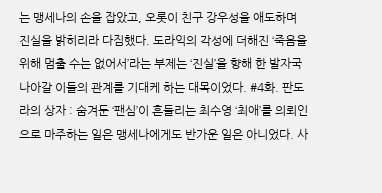는 맹세나의 손을 잡았고, 오롯이 친구 강우성을 애도하며 진실을 밝히리라 다짐했다. 도라익의 각성에 더해진 ‘죽음을 위해 멈출 수는 없어서’라는 부제는 ‘진실’을 향해 한 발자국 나아갈 이들의 관계를 기대케 하는 대목이었다. #4화. 판도라의 상자 : 숨겨둔 ‘팬심’이 흔들리는 최수영 ‘최애’를 의뢰인으로 마주하는 일은 맹세나에게도 반가운 일은 아니었다. 사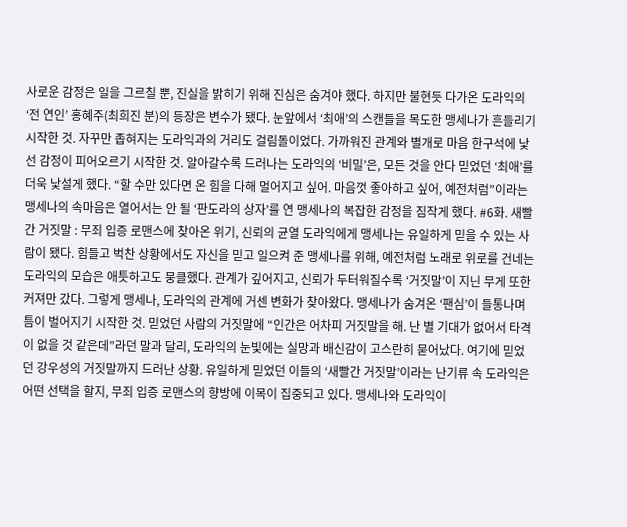사로운 감정은 일을 그르칠 뿐, 진실을 밝히기 위해 진심은 숨겨야 했다. 하지만 불현듯 다가온 도라익의 ‘전 연인’ 홍혜주(최희진 분)의 등장은 변수가 됐다. 눈앞에서 ‘최애’의 스캔들을 목도한 맹세나가 흔들리기 시작한 것. 자꾸만 좁혀지는 도라익과의 거리도 걸림돌이었다. 가까워진 관계와 별개로 마음 한구석에 낯선 감정이 피어오르기 시작한 것. 알아갈수록 드러나는 도라익의 ‘비밀’은, 모든 것을 안다 믿었던 ‘최애’를 더욱 낯설게 했다. “할 수만 있다면 온 힘을 다해 멀어지고 싶어. 마음껏 좋아하고 싶어, 예전처럼”이라는 맹세나의 속마음은 열어서는 안 될 ‘판도라의 상자’를 연 맹세나의 복잡한 감정을 짐작게 했다. #6화. 새빨간 거짓말 : 무죄 입증 로맨스에 찾아온 위기, 신뢰의 균열 도라익에게 맹세나는 유일하게 믿을 수 있는 사람이 됐다. 힘들고 벅찬 상황에서도 자신을 믿고 일으켜 준 맹세나를 위해, 예전처럼 노래로 위로를 건네는 도라익의 모습은 애틋하고도 뭉클했다. 관계가 깊어지고, 신뢰가 두터워질수록 ‘거짓말’이 지닌 무게 또한 커져만 갔다. 그렇게 맹세나, 도라익의 관계에 거센 변화가 찾아왔다. 맹세나가 숨겨온 ‘팬심’이 들통나며 틈이 벌어지기 시작한 것. 믿었던 사람의 거짓말에 “인간은 어차피 거짓말을 해. 난 별 기대가 없어서 타격이 없을 것 같은데”라던 말과 달리, 도라익의 눈빛에는 실망과 배신감이 고스란히 묻어났다. 여기에 믿었던 강우성의 거짓말까지 드러난 상황. 유일하게 믿었던 이들의 ‘새빨간 거짓말’이라는 난기류 속 도라익은 어떤 선택을 할지, 무죄 입증 로맨스의 향방에 이목이 집중되고 있다. 맹세나와 도라익이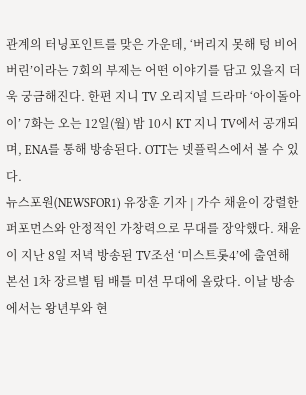관계의 터닝포인트를 맞은 가운데, ‘버리지 못해 텅 비어버린’이라는 7회의 부제는 어떤 이야기를 담고 있을지 더욱 궁금해진다. 한편 지니 TV 오리지널 드라마 ‘아이돌아이’ 7화는 오는 12일(월) 밤 10시 KT 지니 TV에서 공개되며, ENA를 통해 방송된다. OTT는 넷플릭스에서 볼 수 있다.
뉴스포원(NEWSFOR1) 유장훈 기자 | 가수 채윤이 강렬한 퍼포먼스와 안정적인 가창력으로 무대를 장악했다. 채윤이 지난 8일 저녁 방송된 TV조선 ‘미스트롯4’에 출연해 본선 1차 장르별 팀 배틀 미션 무대에 올랐다. 이날 방송에서는 왕년부와 현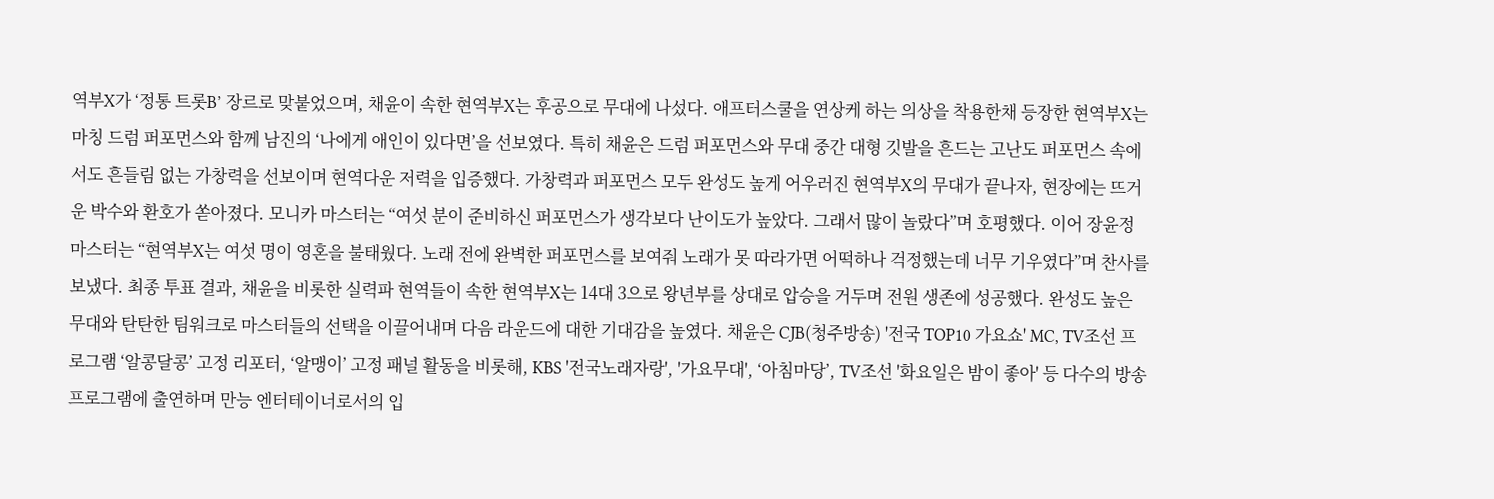역부X가 ‘정통 트롯B’ 장르로 맞붙었으며, 채윤이 속한 현역부X는 후공으로 무대에 나섰다. 애프터스쿨을 연상케 하는 의상을 착용한채 등장한 현역부X는 마칭 드럼 퍼포먼스와 함께 남진의 ‘나에게 애인이 있다면’을 선보였다. 특히 채윤은 드럼 퍼포먼스와 무대 중간 대형 깃발을 흔드는 고난도 퍼포먼스 속에서도 흔들림 없는 가창력을 선보이며 현역다운 저력을 입증했다. 가창력과 퍼포먼스 모두 완성도 높게 어우러진 현역부X의 무대가 끝나자, 현장에는 뜨거운 박수와 환호가 쏟아졌다. 모니카 마스터는 “여섯 분이 준비하신 퍼포먼스가 생각보다 난이도가 높았다. 그래서 많이 놀랐다”며 호평했다. 이어 장윤정 마스터는 “현역부X는 여섯 명이 영혼을 불태웠다. 노래 전에 완벽한 퍼포먼스를 보여줘 노래가 못 따라가면 어떡하나 걱정했는데 너무 기우였다”며 찬사를 보냈다. 최종 투표 결과, 채윤을 비롯한 실력파 현역들이 속한 현역부X는 14대 3으로 왕년부를 상대로 압승을 거두며 전원 생존에 성공했다. 완성도 높은 무대와 탄탄한 팀워크로 마스터들의 선택을 이끌어내며 다음 라운드에 대한 기대감을 높였다. 채윤은 CJB(청주방송) '전국 TOP10 가요쇼' MC, TV조선 프로그램 ‘알콩달콩’ 고정 리포터, ‘알맹이’ 고정 패널 활동을 비롯해, KBS '전국노래자랑', '가요무대', ‘아침마당’, TV조선 '화요일은 밤이 좋아' 등 다수의 방송 프로그램에 출연하며 만능 엔터테이너로서의 입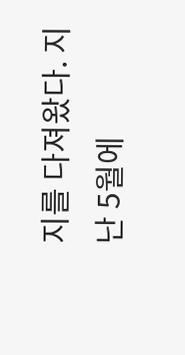지를 다져왔다. 지난 5월에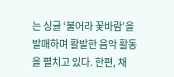는 싱글 ‘불어라 꽃바람’을 발매하며 활발한 음악 활동을 펼치고 있다. 한편, 채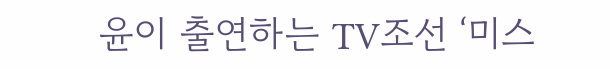윤이 출연하는 TV조선 ‘미스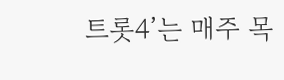트롯4’는 매주 목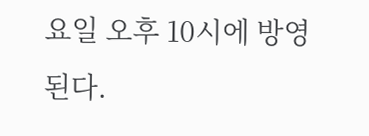요일 오후 10시에 방영된다.